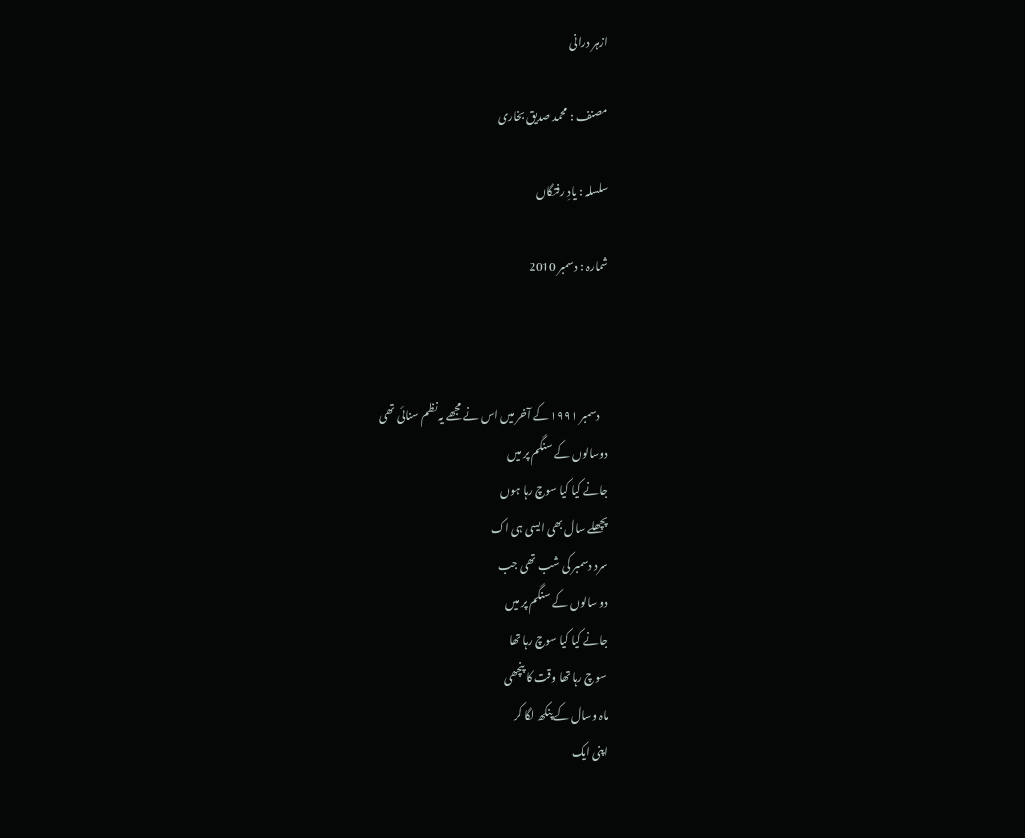ازہر درانی

مصنف : محمد صدیق بخاری

سلسلہ : یادِ رفتگاں

شمارہ : دسمبر 2010



    دسمبر ۱۹۹۱ کے آخر میں اس نے مجھے یہ نظم سنائی تھی
دوسالوں کے سنگم پر میں
جانے کیا کیا سوچ رہا ہوں
پچھلے سال بھی ایسی ہی اک
سرد دسمبر کی شب تھی جب
دو سالوں کے سنگم پر میں
جانے کیا کیا سوچ رہا تھا
 سوچ رہا تھا وقت کا پنچھی
ماہ وسال کے پنکھ لگا کر
اپنی ایک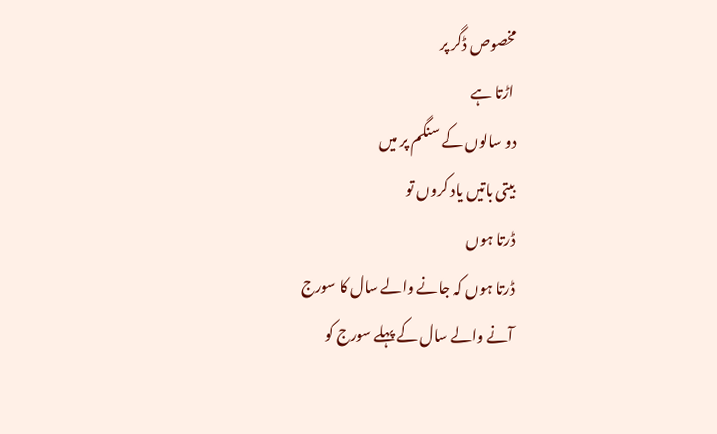مخصوص ڈگر پر
 اڑتا ہے
دو سالوں کے سنگم پر میں
بیتی باتیں یاد کروں تو
ڈرتا ہوں
ڈرتا ہوں کہ جانے والے سال کا سورج
آنے والے سال کے پہلے سورج کو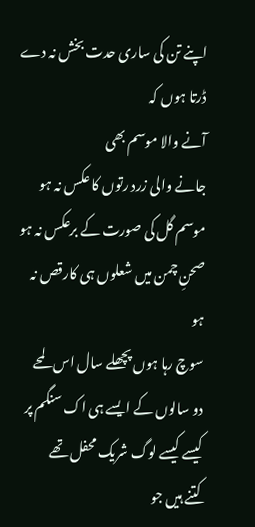اپنے تن کی ساری حدت بخش نہ دے
ڈرتا ہوں کہ
آنے والا موسم بھی
جانے والی زرد رتوں کا عکس نہ ہو
موسم گل کی صورت کے برعکس نہ ہو
صحنِ چمن میں شعلوں ہی کارقص نہ ہو
سوچ رہا ہوں پچھلے سال اس لمحے
دو سالوں کے ایسے ہی اک سنگم پر
کیسے کیسے لوگ شریک محفل تھے
کتنے ہیں جو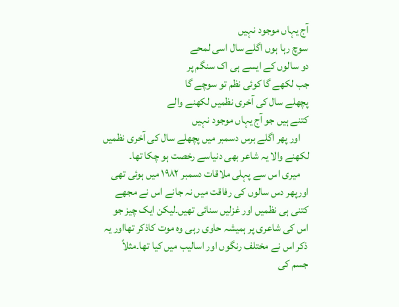آج یہاں موجود نہیں
سوچ رہا ہوں اگلے سال اسی لمحے
دو سالوں کے ایسے ہی اک سنگم پر
جب لکھے گا کوئی نظم تو سوچے گا
پچھلے سال کی آخری نظمیں لکھنے والے
کتنے ہیں جو آج یہاں موجود نہیں
    اور پھر اگلے برس دسمبر میں پچھلے سال کی آخری نظمیں لکھنے والا یہ شاعر بھی دنیاسے رخصت ہو چکا تھا۔
    میری اس سے پہلی ملاقات دسمبر ۱۹۸۲ میں ہوئی تھی اورپھر دس سالوں کی رفاقت میں نہ جانے اس نے مجھے کتنی ہی نظمیں اور غزلیں سنائی تھیں۔لیکن ایک چیز جو اس کی شاعری پر ہمیشہ حاوی رہی وہ موت کاذکر تھااور یہ ذکر اس نے مختلف رنگوں اور اسالیب میں کیا تھا۔مثلاً
جسم کی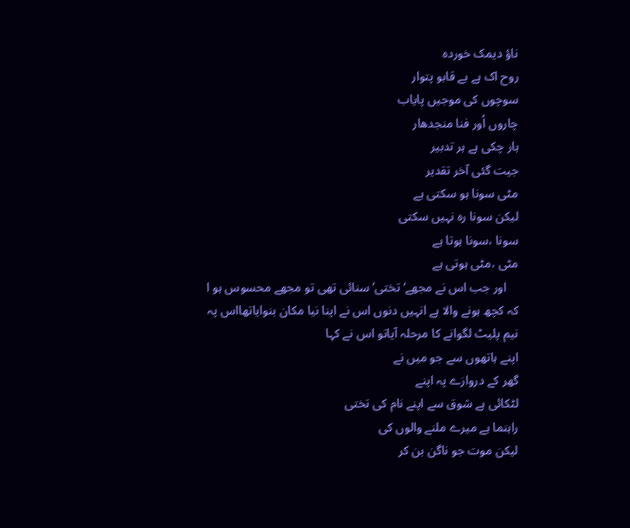ناؤ دیمک خوردہ
روح اک ہے بے قابو پتوار
سوچوں کی موجیں پایاب
چاروں اُور فنا منجدھار
ہار چکی ہے ہر تدبیر
جیت گئی آخر تقدیر
مٹی سونا ہو سکتی ہے
لیکن سونا رہ نہیں سکتی
سونا ،سونا ہوتا ہے
مٹی ،مٹی ہوتی ہے
    اور جب اس نے مجھے‘ تختی’ سنائی تھی تو مجھے محسوس ہو ا کہ کچھ ہونے والا ہے انہیں دنوں اس نے اپنا نیا مکان بنوایاتھااس پہ نیم پلیٹ لگوانے کا مرحلہ آیاتو اس نے کہا
اپنے ہاتھوں سے جو میں نے
گھر کے دروازے پہ اپنے
لٹکائی ہے شوق سے اپنے نام کی تختی
راہنما ہے میرے ملنے والوں کی
لیکن موت جو ناگن بن کر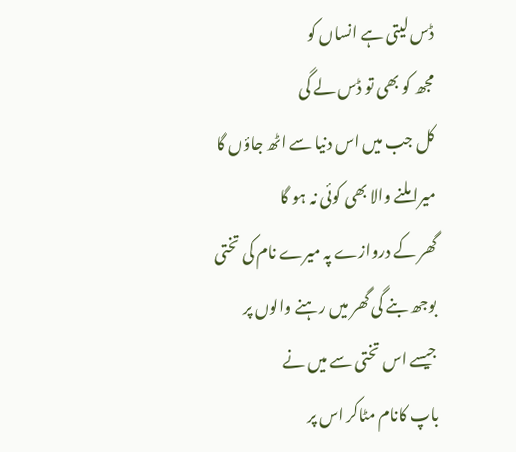ڈس لیتی ہے انساں کو
مجھ کو بھی تو ڈس لے گی
کل جب میں اس دنیا سے اٹھ جاؤں گا
میرا ملنے والا بھی کوئی نہ ہو گا
گھر کے دروازے پہ میرے نام کی تختی
بوجھ بنے گی گھر میں رہنے والوں پر
جیسے اس تختی سے میں نے
باپ کانام مٹاکر اس پر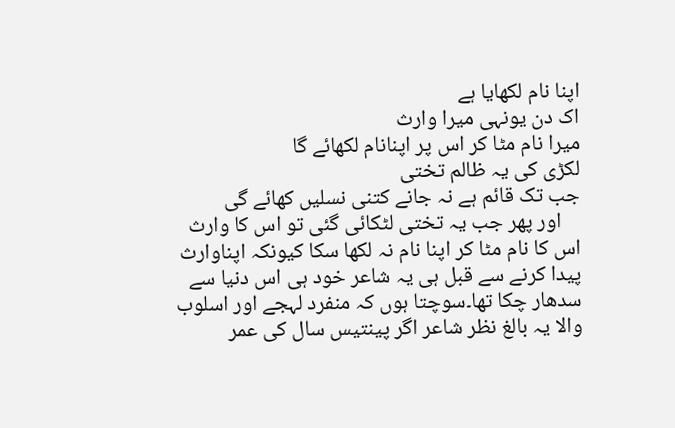اپنا نام لکھایا ہے
اک دن یونہی میرا وارث
میرا نام مٹا کر اس پر اپنانام لکھائے گا
لکڑی کی یہ ظالم تختی
جب تک قائم ہے نہ جانے کتنی نسلیں کھائے گی
    اور پھر جب یہ تختی لٹکائی گئی تو اس کا وارث اس کا نام مٹا کر اپنا نام نہ لکھا سکا کیونکہ اپناوارث پیدا کرنے سے قبل ہی یہ شاعر خود ہی اس دنیا سے سدھار چکا تھا۔سوچتا ہوں کہ منفرد لہجے اور اسلوب والا یہ بالغ نظر شاعر اگر پینتیس سال کی عمر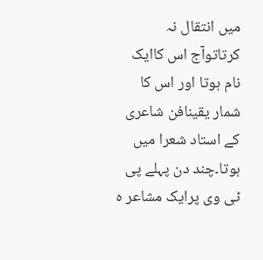میں انتقال نہ کرتاتوآج اس کاایک نام ہوتا اور اس کا شمار یقینافن شاعری کے استاد شعرا میں ہوتا۔چند دن پہلے پی ٹی وی پرایک مشاعر ہ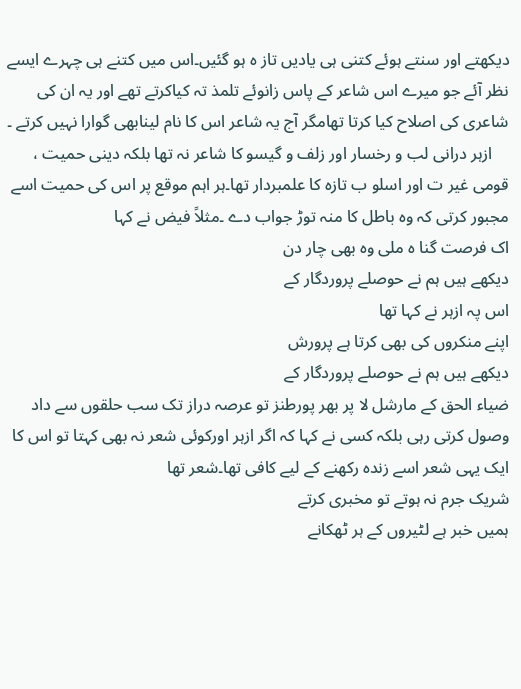دیکھتے اور سنتے ہوئے کتنی ہی یادیں تاز ہ ہو گئیں۔اس میں کتنے ہی چہرے ایسے نظر آئے جو میرے اس شاعر کے پاس زانوئے تلمذ تہ کیاکرتے تھے اور یہ ان کی شاعری کی اصلاح کیا کرتا تھامگر آج یہ شاعر اس کا نام لینابھی گوارا نہیں کرتے ۔
    ازہر درانی لب و رخسار اور زلف و گیسو کا شاعر نہ تھا بلکہ دینی حمیت ، قومی غیر ت اور اسلو ب تازہ کا علمبردار تھا۔ہر اہم موقع پر اس کی حمیت اسے مجبور کرتی کہ وہ باطل کا منہ توڑ جواب دے ۔مثلاً فیض نے کہا
اک فرصت گنا ہ ملی وہ بھی چار دن
دیکھے ہیں ہم نے حوصلے پروردگار کے
اس پہ ازہر نے کہا تھا
اپنے منکروں کی بھی کرتا ہے پرورش
دیکھے ہیں ہم نے حوصلے پروردگار کے
ضیاء الحق کے مارشل لا پر بھر پورطنز تو عرصہ دراز تک سب حلقوں سے داد وصول کرتی رہی بلکہ کسی نے کہا کہ اگر ازہر اورکوئی شعر نہ بھی کہتا تو اس کا ایک یہی شعر اسے زندہ رکھنے کے لیے کافی تھا۔شعر تھا
شریک جرم نہ ہوتے تو مخبری کرتے
ہمیں خبر ہے لٹیروں کے ہر ٹھکانے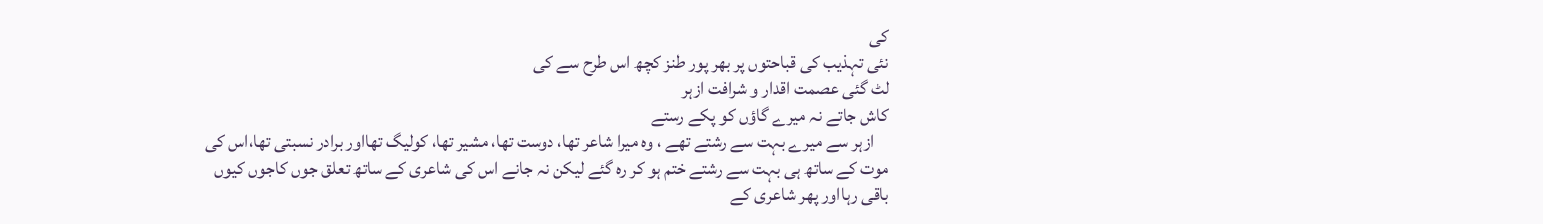کی
نئی تہذیب کی قباحتوں پر بھر پور طنز کچھ اس طرح سے کی
لٹ گئی عصمت اقدار و شرافت ازہر
کاش جاتے نہ میرے گاؤں کو پکے رستے
    ازہر سے میرے بہت سے رشتے تھے ، وہ میرا شاعر تھا، دوست تھا، مشیر تھا، کولیگ تھااور برادر نسبتی تھا،اس کی موت کے ساتھ ہی بہت سے رشتے ختم ہو کر رہ گئے لیکن نہ جانے اس کی شاعری کے ساتھ تعلق جوں کاجوں کیوں باقی رہااور پھر شاعری کے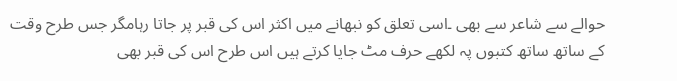حوالے سے شاعر سے بھی ۔اسی تعلق کو نبھانے میں اکثر اس کی قبر پر جاتا رہامگر جس طرح وقت کے ساتھ ساتھ کتبوں پہ لکھے حرف مٹ جایا کرتے ہیں اس طرح اس کی قبر بھی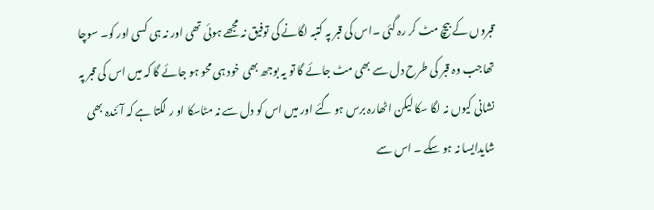قبروں کے بیچ مٹ کر رہ گئی ۔اس کی قبر پہ کتبہ لگانے کی توفیق نہ مجھے ہوئی تھی اور نہ ہی کسی اور کو۔ سوچا تھاجب وہ قبر کی طرح دل سے بھی مٹ جائے گا تو یہ بوجھ بھی خود ہی محو ہو جائے گا کہ میں اس کی قبر پہ نشانی کیوں نہ لگا سکا لیکن اٹھارہ برس ہو گئے اور میں اس کو دل سے نہ مٹاسکا او ر لگتا ہے کہ آئندہ بھی شایدایسا نہ ہو سکے ۔ اس سے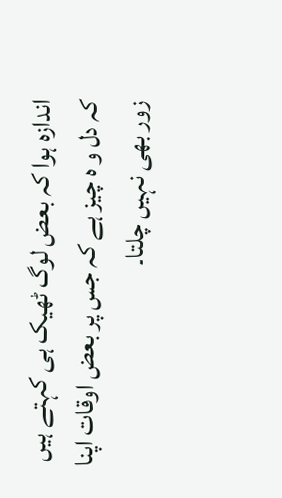اندازہ ہوا کہ بعض لوگ ٹھیک ہی کہتے ہیں کہ دل و ہ چیز ہے کہ جس پر بعض اوقات اپنا زور بھی نہیں چلتا۔